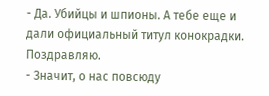- Да. Убийцы и шпионы. А тебе еще и дали официальный титул конокрадки. Поздравляю.
- Значит, о нас повсюду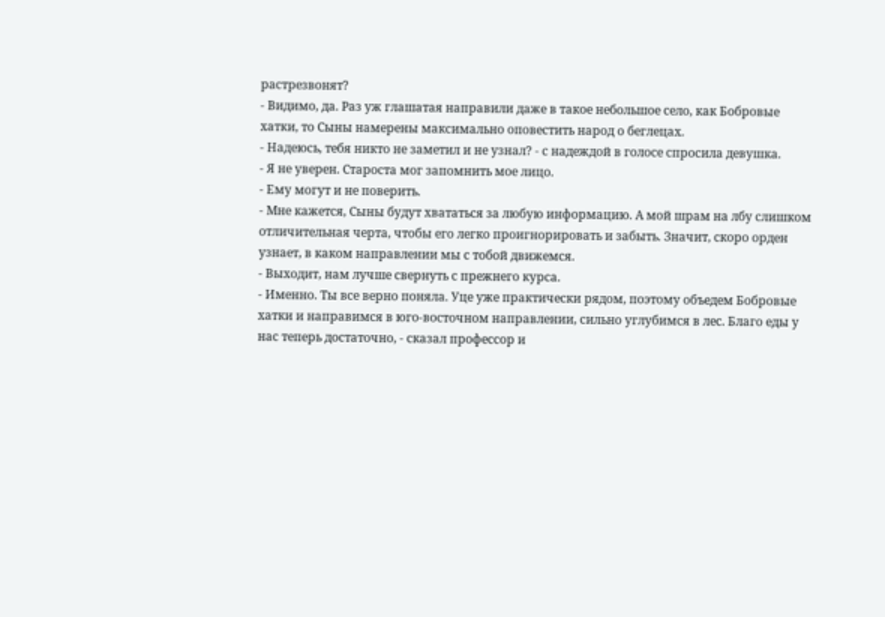растрезвонят?
- Видимо, да. Раз уж глашатая направили даже в такое небольшое село, как Бобровые хатки, то Сыны намерены максимально оповестить народ о беглецах.
- Надеюсь, тебя никто не заметил и не узнал? - с надеждой в голосе спросила девушка.
- Я не уверен. Староста мог запомнить мое лицо.
- Ему могут и не поверить.
- Мне кажется, Сыны будут хвататься за любую информацию. А мой шрам на лбу слишком отличительная черта, чтобы его легко проигнорировать и забыть. Значит, скоро орден узнает, в каком направлении мы с тобой движемся.
- Выходит, нам лучше свернуть с прежнего курса.
- Именно. Ты все верно поняла. Уце уже практически рядом, поэтому объедем Бобровые хатки и направимся в юго-восточном направлении, сильно углубимся в лес. Благо еды у нас теперь достаточно, - сказал профессор и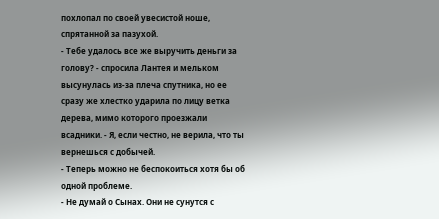похлопал по своей увесистой ноше, спрятанной за пазухой.
- Тебе удалось все же выручить деньги за голову? - спросила Лантея и мельком высунулась из-за плеча спутника, но ее сразу же хлестко ударила по лицу ветка дерева, мимо которого проезжали всадники. - Я, если честно, не верила, что ты вернешься с добычей.
- Теперь можно не беспокоиться хотя бы об одной проблеме.
- Не думай о Сынах. Они не сунутся с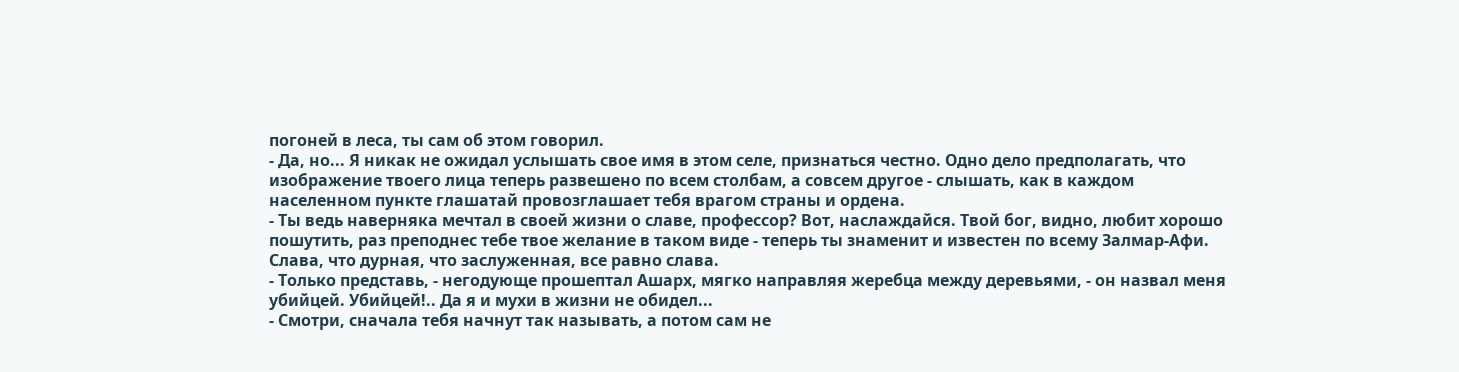погоней в леса, ты сам об этом говорил.
- Да, но... Я никак не ожидал услышать свое имя в этом селе, признаться честно. Одно дело предполагать, что изображение твоего лица теперь развешено по всем столбам, а совсем другое - слышать, как в каждом населенном пункте глашатай провозглашает тебя врагом страны и ордена.
- Ты ведь наверняка мечтал в своей жизни о славе, профессор? Вот, наслаждайся. Твой бог, видно, любит хорошо пошутить, раз преподнес тебе твое желание в таком виде - теперь ты знаменит и известен по всему Залмар-Афи. Слава, что дурная, что заслуженная, все равно слава.
- Только представь, - негодующе прошептал Ашарх, мягко направляя жеребца между деревьями, - он назвал меня убийцей. Убийцей!.. Да я и мухи в жизни не обидел...
- Смотри, сначала тебя начнут так называть, а потом сам не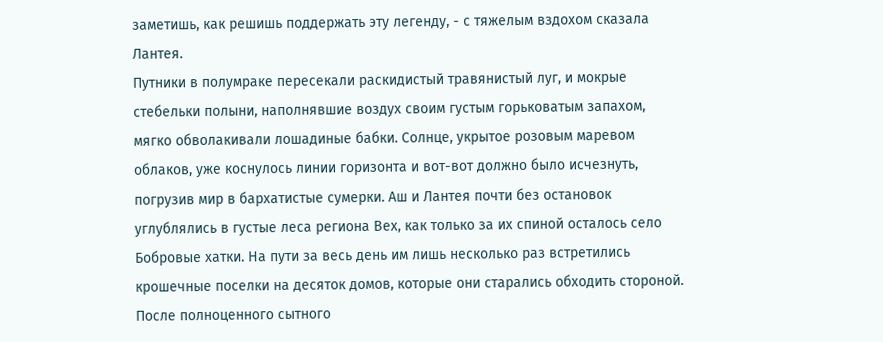заметишь, как решишь поддержать эту легенду, - с тяжелым вздохом сказала Лантея.
Путники в полумраке пересекали раскидистый травянистый луг, и мокрые стебельки полыни, наполнявшие воздух своим густым горьковатым запахом, мягко обволакивали лошадиные бабки. Солнце, укрытое розовым маревом облаков, уже коснулось линии горизонта и вот-вот должно было исчезнуть, погрузив мир в бархатистые сумерки. Аш и Лантея почти без остановок углублялись в густые леса региона Вех, как только за их спиной осталось село Бобровые хатки. На пути за весь день им лишь несколько раз встретились крошечные поселки на десяток домов, которые они старались обходить стороной. После полноценного сытного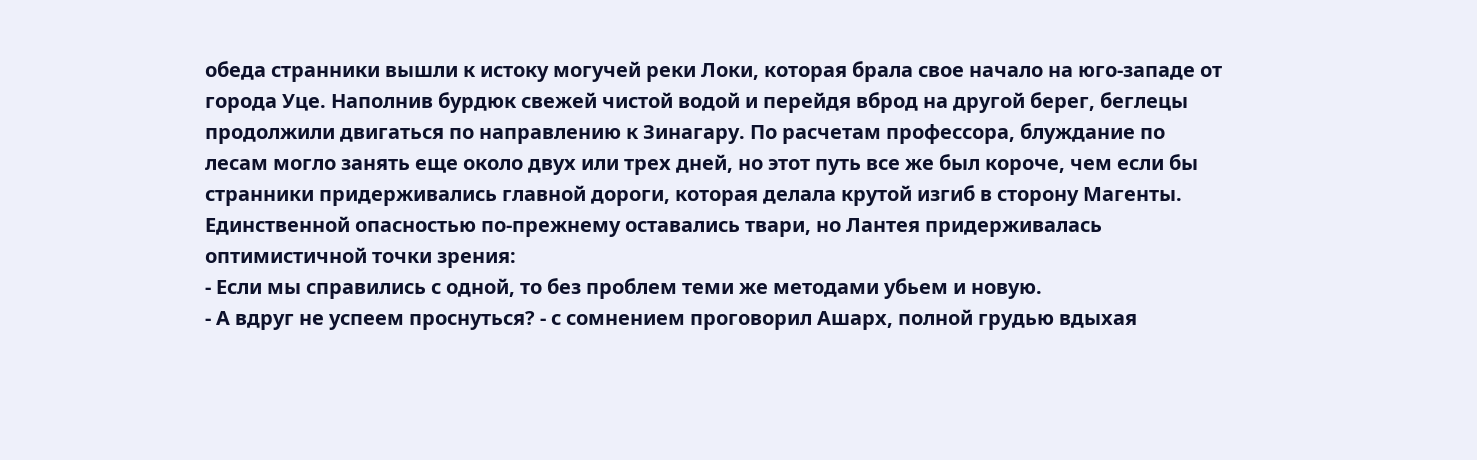обеда странники вышли к истоку могучей реки Локи, которая брала свое начало на юго-западе от города Уце. Наполнив бурдюк свежей чистой водой и перейдя вброд на другой берег, беглецы продолжили двигаться по направлению к Зинагару. По расчетам профессора, блуждание по лесам могло занять еще около двух или трех дней, но этот путь все же был короче, чем если бы странники придерживались главной дороги, которая делала крутой изгиб в сторону Магенты. Единственной опасностью по-прежнему оставались твари, но Лантея придерживалась оптимистичной точки зрения:
- Если мы справились с одной, то без проблем теми же методами убьем и новую.
- А вдруг не успеем проснуться? - с сомнением проговорил Ашарх, полной грудью вдыхая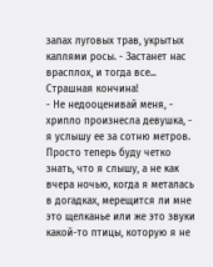запах луговых трав, укрытых каплями росы. - Застанет нас врасплох, и тогда все... Страшная кончина!
- Не недооценивай меня, - хрипло произнесла девушка, - я услышу ее за сотню метров. Просто теперь буду четко знать, что я слышу, а не как вчера ночью, когда я металась в догадках, мерещится ли мне это щелканье или же это звуки какой-то птицы, которую я не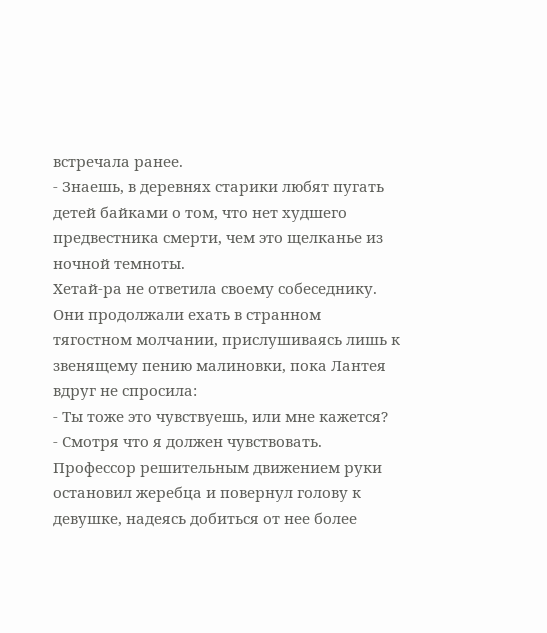встречала ранее.
- Знаешь, в деревнях старики любят пугать детей байками о том, что нет худшего предвестника смерти, чем это щелканье из ночной темноты.
Хетай-ра не ответила своему собеседнику. Они продолжали ехать в странном тягостном молчании, прислушиваясь лишь к звенящему пению малиновки, пока Лантея вдруг не спросила:
- Ты тоже это чувствуешь, или мне кажется?
- Смотря что я должен чувствовать.
Профессор решительным движением руки остановил жеребца и повернул голову к девушке, надеясь добиться от нее более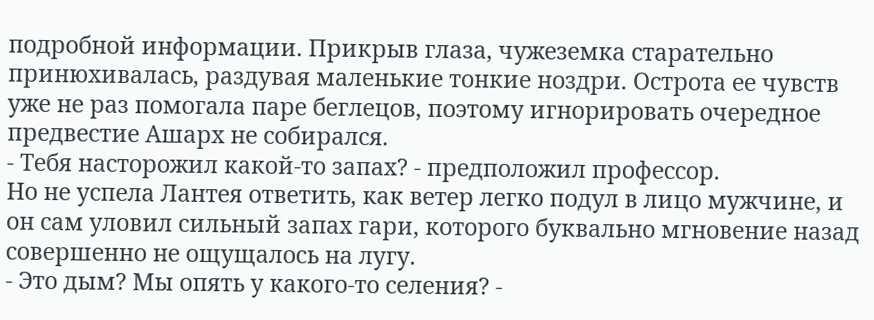подробной информации. Прикрыв глаза, чужеземка старательно принюхивалась, раздувая маленькие тонкие ноздри. Острота ее чувств уже не раз помогала паре беглецов, поэтому игнорировать очередное предвестие Ашарх не собирался.
- Тебя насторожил какой-то запах? - предположил профессор.
Но не успела Лантея ответить, как ветер легко подул в лицо мужчине, и он сам уловил сильный запах гари, которого буквально мгновение назад совершенно не ощущалось на лугу.
- Это дым? Мы опять у какого-то селения? -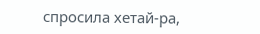спросила хетай-ра,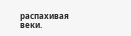распахивая веки.